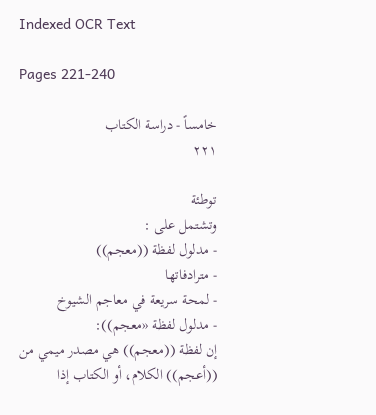Indexed OCR Text

Pages 221-240

خامساً - دراسة الكتاب
٢٢١

توطئة
وتشتمل على :
- مدلول لفظة ((معجم))
- مترادفاتها
- لمحة سريعة في معاجم الشيوخ
- مدلول لفظة «معجم)):
إن لفظة ((معجم)) هي مصدر ميمي من ((أعجم)) الكلام، أو الكتاب إذا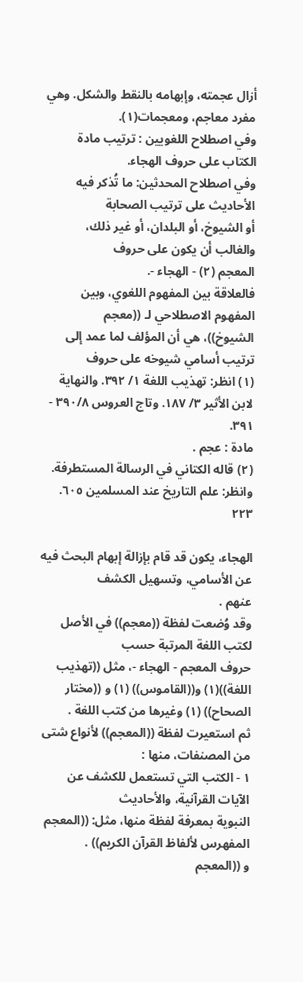أزال عجمته، وإبهامه بالنقط والشكل. وهي مفرد معاجم، ومعجمات(١).
وفي اصطلاح اللغويين : ترتيب مادة الكتاب على حروف الهجاء.
وفي اصطلاح المحدثين: ما تُذكر فيه الأحاديث على ترتيب الصحابة
أو الشيوخ، أو البلدان، أو غير ذلك، والغالب أن يكون على حروف
المعجم (٢) - الهجاء -.
فالعلاقة بين المفهوم اللغوي، وبين المفهوم الاصطلاحي لـ ((معجم
الشيوخ))، هي أن المؤلف لما عمد إلى ترتيب أسامي شيوخه على حروف
(١) انظر: تهذيب اللغة ١/ ٣٩٢. والنهاية لابن الأثير ٣/ ١٨٧. وتاج العروس ٣٩٠/٨ - ٣٩١.
مادة : عجم .
(٢) قاله الكتاني في الرسالة المستطرفة. وانظر: علم التاريخ عند المسلمين ٦٠٥.
٢٢٣

الهجاء، يكون قد قام بإزالة إبهام البحث فيه عن الأسامي، وتسهيل الكشف
عنهم .
وقد وُضعت لفظة ((معجم)) في الأصل لكتب اللغة المرتبة حسب
حروف المعجم - الهجاء -، مثل ((تهذيب اللغة))(١) و((القاموس)) (١) و ((مختار
الصحاح)) (١) وغيرها من كتب اللغة .
ثم استعيرت لفظة ((المعجم)) لأنواع شتى من المصنفات، منها :
١ - الكتب التي تستعمل للكشف عن الآيات القرآنية، والأحاديث
النبوية بمعرفة لفظة منها، مثل: ((المعجم المفهرس لألفاظ القرآن الكريم)) .
و ((المعجم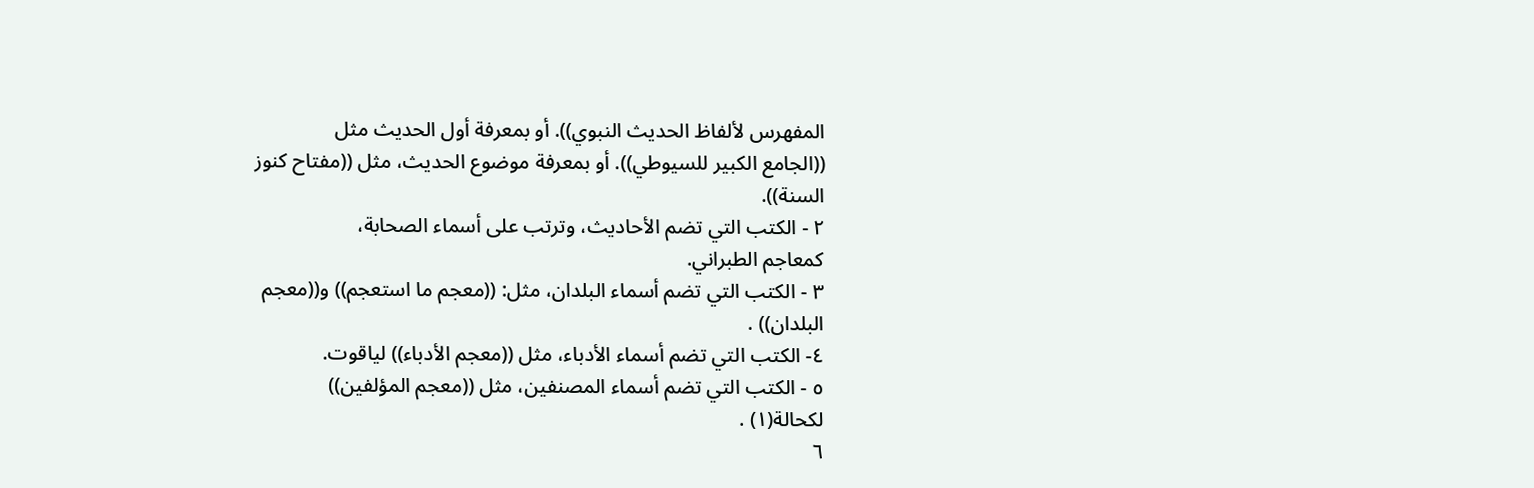المفهرس لألفاظ الحديث النبوي)). أو بمعرفة أول الحديث مثل
((الجامع الكبير للسيوطي)). أو بمعرفة موضوع الحديث، مثل ((مفتاح كنوز
السنة)).
٢ - الكتب التي تضم الأحاديث، وترتب على أسماء الصحابة،
كمعاجم الطبراني.
٣ - الكتب التي تضم أسماء البلدان، مثل: ((معجم ما استعجم)) و((معجم
البلدان)) .
٤- الكتب التي تضم أسماء الأدباء، مثل ((معجم الأدباء)) لياقوت.
٥ - الكتب التي تضم أسماء المصنفين، مثل ((معجم المؤلفين))
لكحالة(١) .
٦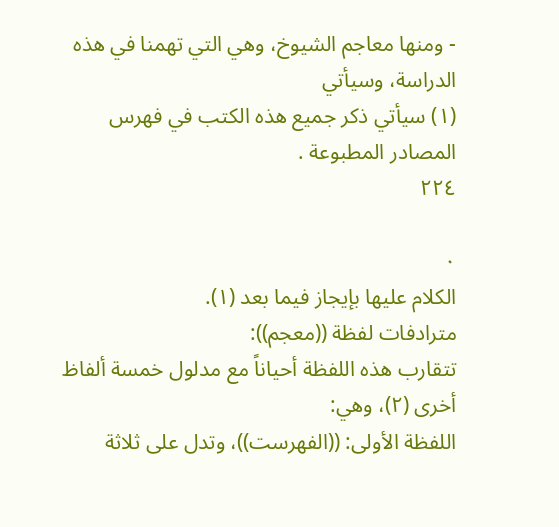- ومنها معاجم الشيوخ، وهي التي تهمنا في هذه الدراسة، وسيأتي
(١) سيأتي ذكر جميع هذه الكتب في فهرس المصادر المطبوعة .
٢٢٤

٠
الكلام عليها بإيجاز فيما بعد (١).
مترادفات لفظة ((معجم)):
تتقارب هذه اللفظة أحياناً مع مدلول خمسة ألفاظ أخرى (٢)، وهي:
اللفظة الأولى: ((الفهرست))، وتدل على ثلاثة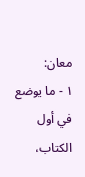معان:
١ - ما يوضع في أول الكتاب،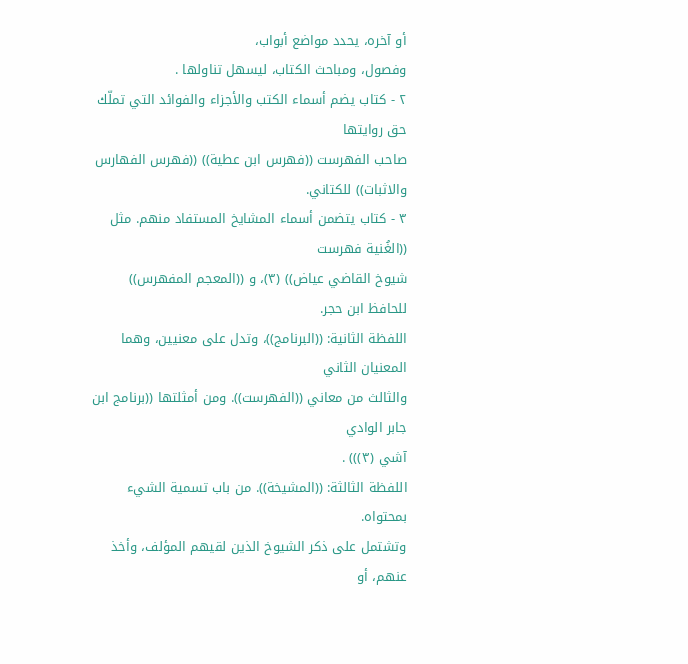أو آخره، يحدد مواضع أبواب،
وفصول، ومباحث الكتاب، ليسهل تناولها .
٢ - كتاب يضم أسماء الكتب والأجزاء والفوائد التي تملّك حق روايتها
صاحب الفهرست ((فهرس ابن عطية)) ((فهرس الفهارس والاثبات)) للكتاني.
٣ - كتاب يتضمن أسماء المشايخ المستفاد منهم. مثل ((الغُنية فهرست
شيوخ القاضي عياض)) (٣)، و ((المعجم المفهرس)) للحافظ ابن حجر.
اللفظة الثانية: ((البرنامج))، وتدل على معنيين، وهما المعنيان الثاني
والثالث من معاني ((الفهرست)). ومن أمثلتها ((برنامج ابن جابر الوادي
آشي (٣))) .
اللفظة الثالثة: ((المشيخة)). من باب تسمية الشيء بمحتواه.
وتشتمل على ذكر الشيوخ الذين لقيهم المؤلف، وأخذ عنهم، أو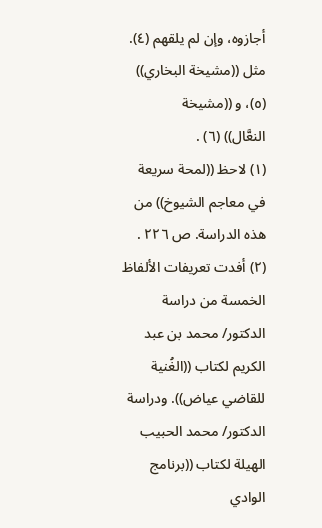أجازوه، وإن لم يلقهم (٤). مثل ((مشيخة البخاري)) (٥)، و ((مشيخة
النعَّال)) (٦) .
(١) لاحظ ((لمحة سريعة في معاجم الشيوخ)) من هذه الدراسة. ص ٢٢٦ .
(٢) أفدت تعريفات الألفاظ الخمسة من دراسة الدكتور/ محمد بن عبد الكريم لكتاب ((الغُنية
للقاضي عياض)). ودراسة الدكتور/ محمد الحبيب الهيلة لكتاب ((برنامج الوادي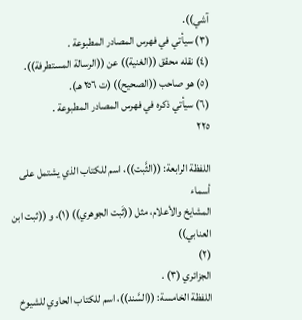آشي)).
(٣) سيأتي في فهرس المصادر المطبوعة .
(٤) نقله محقق ((الغنية)) عن ((الرسالة المستطرفة)).
(٥) هو صاحب ((الصحيح)) (ت ٢٥٦ هـ).
(٦) سيأتي ذكره في فهرس المصادر المطبوعة .
٢٢٥

اللفظة الرابعة: ((الثَّبت))، اسم للكتاب الذي يشتمل على أسماء
المشايخ والأعلام، مثل ((ثَبت الجوهري)) (١)، و ((ثبت ابن العنابي))
(٢)
الجزائري (٣) .
اللفظة الخامسة: ((السَّند))، اسم للكتاب الحاوي للشيوخ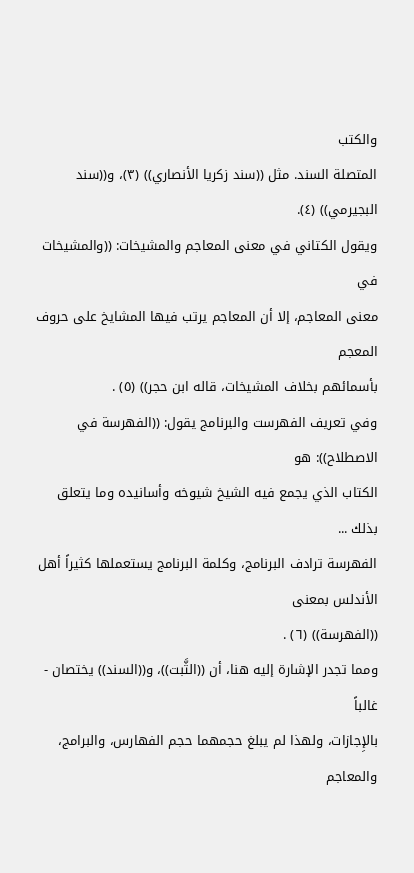والكتب
المتصلة السند. مثل ((سند زكريا الأنصاري)) (٣)، و((سند البجيرمي)) (٤).
ويقول الكتاني في معنى المعاجم والمشيخات: ((والمشيخات في
معنى المعاجم، إلا أن المعاجم يرتب فيها المشايخ على حروف المعجم
بأسمائهم بخلاف المشيخات، قاله ابن حجر)) (٥) .
وفي تعريف الفهرست والبرنامج يقول: ((الفهرسة في الاصطلاح)): هو
الكتاب الذي يجمع فيه الشيخ شيوخه وأسانيده وما يتعلق بذلك ...
الفهرسة ترادف البرنامج، وكلمة البرنامج يستعملها كثيراً أهل الأندلس بمعنى
((الفهرسة)) (٦) .
ومما تجدر الإشارة إليه هنا، أن ((الثَّبت))، و((السند)) يختصان - غالباً
بالإِجازات، ولهذا لم يبلغ حجمهما حجم الفهارس، والبرامج، والمعاجم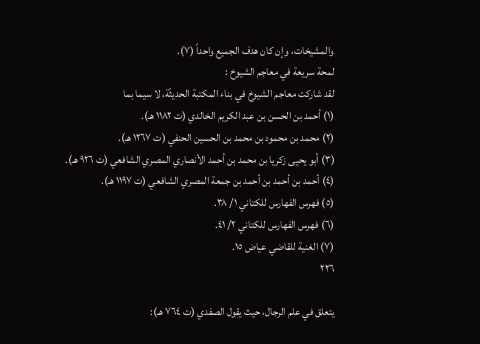والمشيخات، وإن كان هدف الجميع واحداً (٧).
لمحة سريعة في معاجم الشيوخ :
لقد شاركت معاجم الشيوخ في بناء المكتبة الحديثّة، لا سيما بما
(١) أحمد بن الحسن بن عبد الكريم الخالدي (ت ١١٨٢ هـ).
(٢) محمد بن محمود بن محمد بن الحسين الحنفي (ت ١٢٦٧ هـ).
(٣) أبو يحيى زكريا بن محمد بن أحمد الأنصاري المصري الشافعي (ت ٩٢٦ هـ).
(٤) أحمد بن أحمد بن أحمد بن جمعة المصري الشافعي (ت ١١٩٧ هـ).
(٥) فهرس الفهارس للكتاني ١/ ٣٨.
(٦) فهرس الفهارس للكتاني ٢/ ٤١.
(٧) الغنية للقاضي عياض ١٥.
٢٢٦

يتعلق في علم الرجال، حيث يقول الصفدي (ت ٧٦٤ هـ):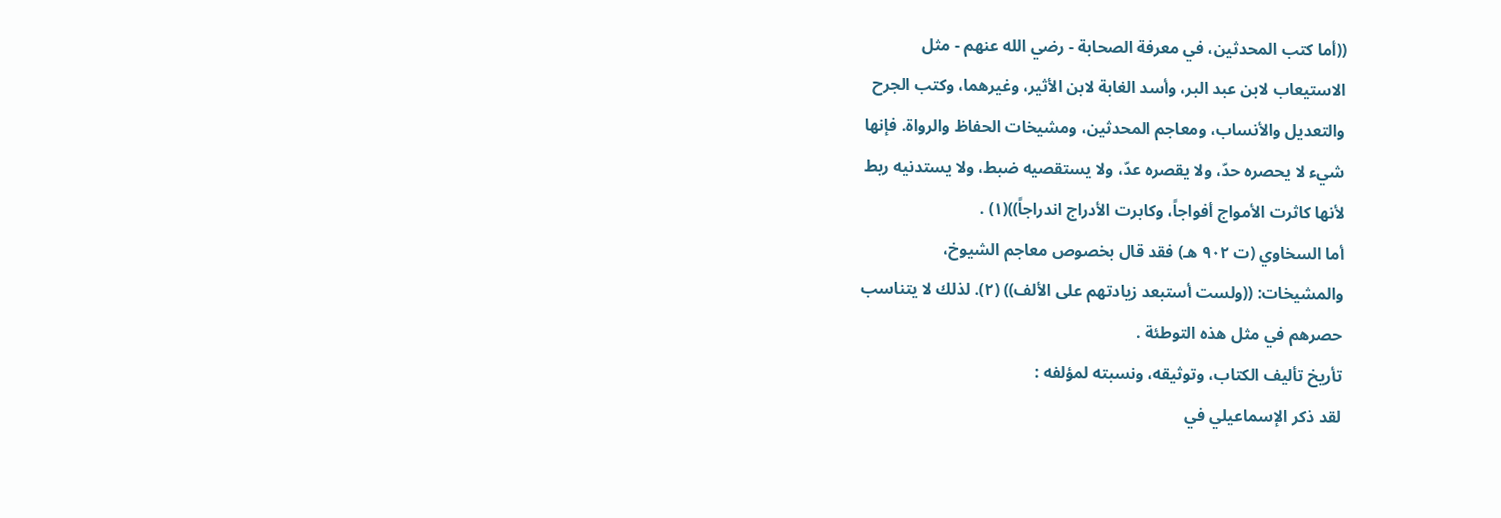((أما كتب المحدثين، في معرفة الصحابة - رضي الله عنهم - مثل
الاستيعاب لابن عبد البر، وأسد الغابة لابن الأثير، وغيرهما، وكتب الجرح
والتعديل والأنساب، ومعاجم المحدثين، ومشيخات الحفاظ والرواة. فإنها
شيء لا يحصره حدّ، ولا يقصره عدّ، ولا يستقصيه ضبط، ولا يستدنيه ربط
لأنها كاثرت الأمواج أفواجاً، وكابرت الأدراج اندراجاً))(١) .
أما السخاوي (ت ٩٠٢ هـ) فقد قال بخصوص معاجم الشيوخ،
والمشيخات: ((ولست أستبعد زيادتهم على الألف)) (٢). لذلك لا يتناسب
حصرهم في مثل هذه التوطئة .
تأريخ تأليف الكتاب، وتوثيقه، ونسبته لمؤلفه :
لقد ذكر الإسماعيلي في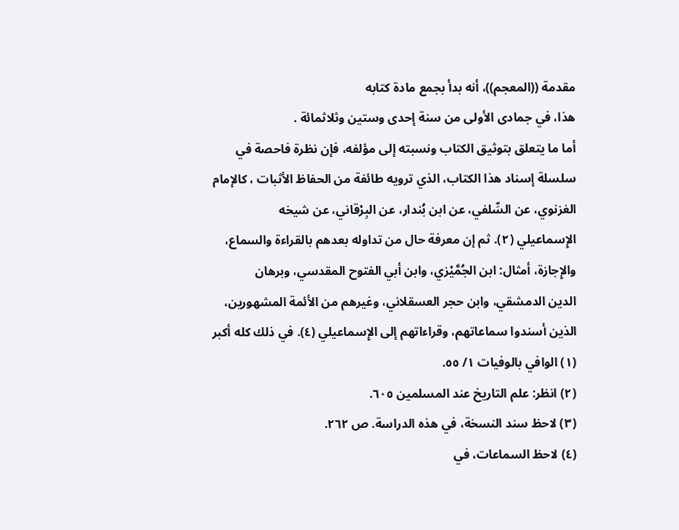مقدمة ((المعجم))، أنه بدأ بجمع مادة كتابه
هذا، في جمادى الأولى من سنة إحدى وستين وثلاثمائة .
أما ما يتعلق بتوثيق الكتاب ونسبته إلى مؤلفه، فإن نظرة فاحصة في
سلسلة إسناد هذا الكتاب، الذي ترويه طائفة من الحفاظ الأثبات ، كالإمام
الغزنوي، عن السِّلفي، عن ابن بُندار، عن البِرْقاني، عن شيخه
الإِسماعيلي (٢). ثم إن معرفة حال من تداوله بعدهم بالقراءة والسماع،
والإِجازة، أمثال: ابن الجُمَّيْزي، وابن أبي الفتوح المقدسي، وبرهان
الدين الدمشقي، وابن حجر العسقلاني، وغيرهم من الأئمة المشهورين،
الذين أسندوا سماعاتهم، وقراءاتهم إلى الإِسماعيلي (٤). في ذلك كله أكبر
(١) الوافي بالوفيات ١/ ٥٥.
(٢) انظر: علم التاريخ عند المسلمين ٦٠٥.
(٣) لاحظ سند النسخة، في هذه الدراسة. ص ٢٦٢.
(٤) لاحظ السماعات، في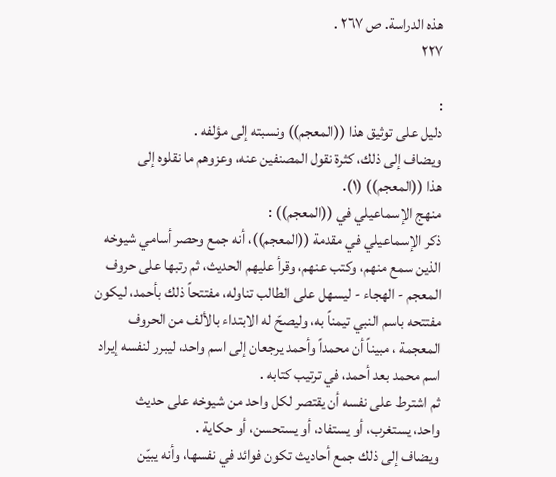هذه الدراسة. ص ٢٦٧ .
٢٢٧

:
دليل على توثيق هذا ((المعجم)) ونسبته إلى مؤلفه .
ويضاف إلى ذلك، كثرة نقول المصنفين عنه، وعزوهم ما نقلوه إلى
هذا ((المعجم)) (١).
منهج الإسماعيلي في ((المعجم)) :
ذكر الإسماعيلي في مقدمة ((المعجم))، أنه جمع وحصر أسامي شيوخه
الذين سمع منهم، وكتب عنهم، وقرأ عليهم الحديث، ثم رتبها على حروف
المعجم - الهجاء - ليسهل على الطالب تناوله، مفتتحاً ذلك بأحمد، ليكون
مفتتحه باسم النبي تيمناً به، وليصحّ له الابتداء بالألف من الحروف
المعجمة ، مبيناً أن محمداً وأحمد یرجعان إلى اسم واحد، لیبرر لنفسه إيراد
اسم محمد بعد أحمد، في ترتیب کتابه .
ثم اشترط على نفسه أن يقتصر لكل واحد من شيوخه على حديث
واحد، يستغرب، أو يستفاد، أو يستحسن، أو حكاية .
ویضاف إلی ذلك جمع أحاديث تکون فوائد في نفسها، وأنه یبیّن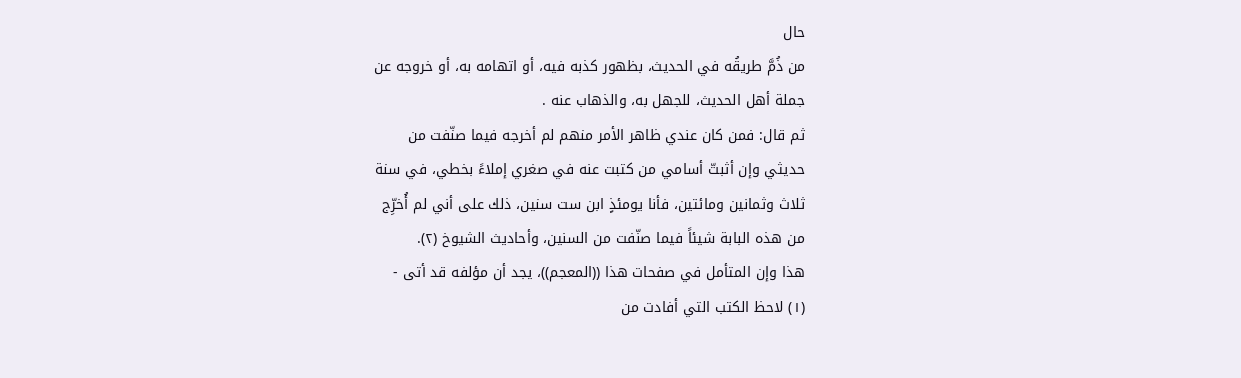حال
من ذُمَّ طريقُه في الحديث، بظهور كذبه فيه، أو اتهامه به، أو خروجه عن
جملة أهل الحديث، للجهل به، والذهاب عنه .
ثم قال: فمن كان عندي ظاهر الأمر منهم لم أخرجه فيما صنّفت من
حديثي وإن أثبتّ أسامي من كتبت عنه في صغري إملاءً بخطي، في سنة
ثلاث وثمانين ومائتين، فأنا يومئذٍ ابن ست سنين، ذلك على أني لم أُخرِّج
من هذه البابة شيئاً فيما صنّفت من السنين، وأحاديث الشيوخ (٢).
هذا وإن المتأمل في صفحات هذا ((المعجم))، يجد أن مؤلفه قد أتی -
(١) لاحظ الكتب التي أفادت من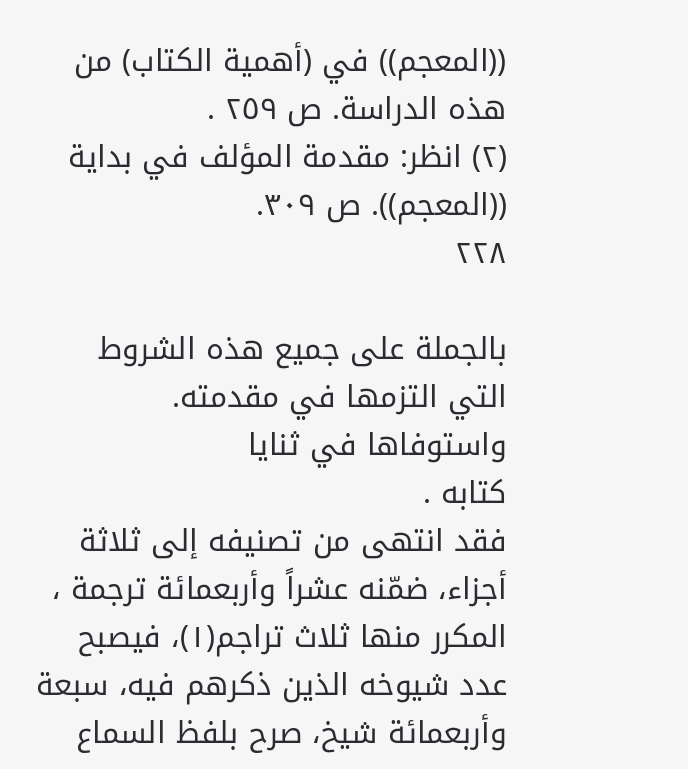((المعجم)) في (أهمية الكتاب) من هذه الدراسة. ص ٢٥٩ .
(٢) انظر: مقدمة المؤلف في بداية ((المعجم)). ص ٣٠٩.
٢٢٨

بالجملة على جميع هذه الشروط التي التزمها في مقدمته. واستوفاها في ثنايا
كتابه .
فقد انتهى من تصنيفه إلى ثلاثة أجزاء، ضمّنه عشراً وأربعمائة ترجمة ،
المكرر منها ثلاث تراجم(١)، فيصبح عدد شيوخه الذين ذكرهم فيه، سبعة
وأربعمائة شيخ، صرح بلفظ السماع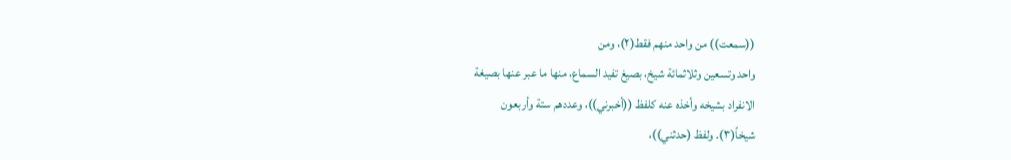((سمعت)) من واحد منهم فقط(٢)، ومن
واحد وتسعين وثلاثمائة شيخ، بصيغ تفيد السماع، منها ما عبر عنها بصيغة
الانفراد بشيخه وأخذه عنه كلفظ ((أخبرني))، وعددهم ستة وأربعون
شيخاً(٣). ولفظ (حدثني))،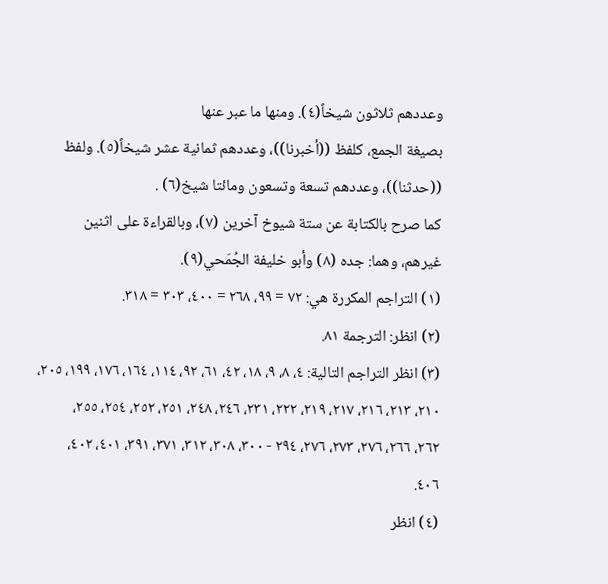وعددهم ثلاثون شيخاً(٤). ومنها ما عبر عنها
بصيغة الجمع، كلفظ ((أخبرنا))، وعددهم ثمانية عشر شيخاً(٥). ولفظ
((حدثنا))، وعددهم تسعة وتسعون ومائتا شيخ(٦) .
كما صرح بالكتابة عن ستة شيوخ آخرين (٧)، وبالقراءة على اثنين
غيرهم، وهما: جده (٨) وأبو خليفة الجُمَحي(٩).
(١) التراجم المكررة هي: ٧٢ = ٩٩، ٢٦٨ = ٤٠٠، ٣٠٣ = ٣١٨.
(٢) انظر: الترجمة ٨١.
(٣) انظر التراجم التالية: ٤، ٨، ٩، ١٨، ٤٢، ٦١، ٩٢، ١١٤، ١٦٤، ١٧٦، ١٩٩، ٢٠٥،
٢١٠، ٢١٣، ٢١٦، ٢١٧، ٢١٩، ٢٢٢، ٢٣١، ٢٤٦، ٢٤٨، ٢٥١، ٢٥٢، ٢٥٤، ٢٥٥،
٢٦٢، ٢٦٦، ٢٧٦، ٢٧٣، ٢٧٦، ٢٩٤ - ٣٠٠، ٣٠٨، ٣١٢، ٣٧١، ٣٩١، ٤٠١، ٤٠٢،
٤٠٦.
(٤) انظر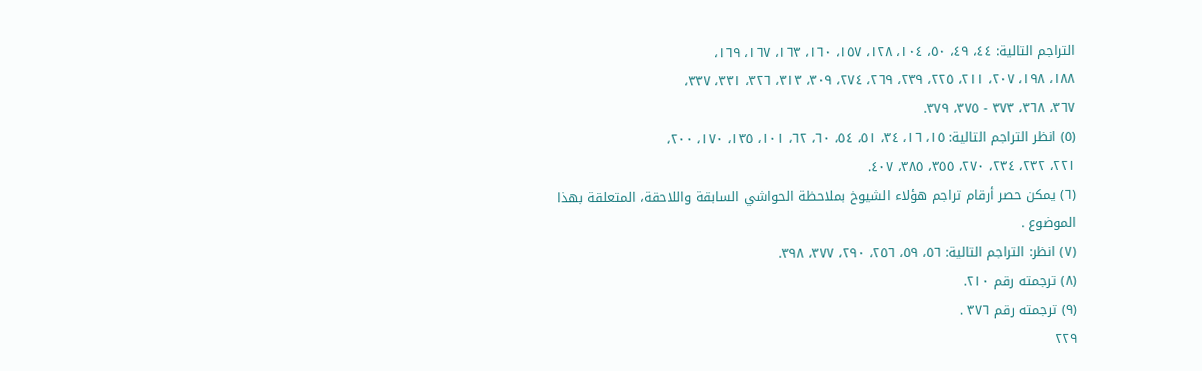التراجم التالية: ٤٤، ٤٩، ٥٠، ١٠٤، ١٢٨، ١٥٧، ١٦٠، ١٦٣، ١٦٧، ١٦٩،
١٨٨، ١٩٨، ٢٠٧، ٢١١، ٢٢٥، ٢٣٩، ٢٦٩، ٢٧٤، ٣٠٩، ٣١٣، ٣٢٦، ٣٣١، ٣٣٧،
٣٦٧، ٣٦٨، ٣٧٣ - ٣٧٥، ٣٧٩.
(٥) انظر التراجم التالية: ١٥، ١٦، ٣٤، ٥١، ٥٤، ٦٠، ٦٢، ١٠١، ١٣٥، ١٧٠، ٢٠٠،
٢٢١، ٢٣٢، ٢٣٤، ٢٧٠، ٣٥٥، ٣٨٥، ٤٠٧.
(٦) يمكن حصر أرقام تراجم هؤلاء الشيوخ بملاحظة الحواشي السابقة واللاحقة، المتعلقة بهذا
الموضوع .
(٧) انظر: التراجم التالية: ٥٦، ٥٩، ٢٥٦، ٢٩٠، ٣٧٧، ٣٩٨.
(٨) ترجمته رقم ٢١٠.
(٩) ترجمته رقم ٣٧٦ .
٢٢٩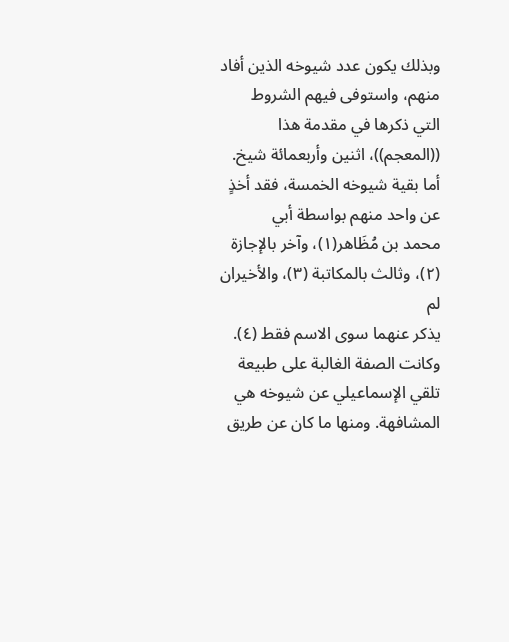وبذلك يكون عدد شيوخه الذين أفاد منهم، واستوفى فيهم الشروط
التي ذكرها في مقدمة هذا ((المعجم))، اثنين وأربعمائة شيخ.
أما بقية شيوخه الخمسة، فقد أخذٍ عن واحد منهم بواسطة أبي
محمد بن مُظَاهر(١)، وآخر بالإجازة (٢)، وثالث بالمكاتبة (٣)، والأخيران لم
يذكر عنهما سوى الاسم فقط (٤).
وكانت الصفة الغالبة على طبيعة تلقي الإسماعيلي عن شيوخه هي
المشافهة. ومنها ما كان عن طريق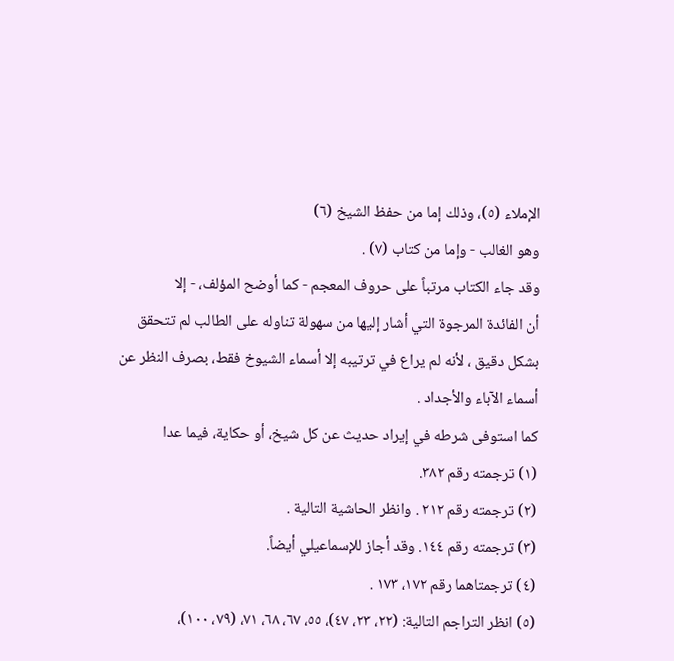الإملاء (٥)، وذلك إما من حفظ الشيخ (٦)
وهو الغالب - وإما من كتاب (٧) .
وقد جاء الكتاب مرتباً على حروف المعجم - كما أوضح المؤلف، - إلا
أن الفائدة المرجوة التي أشار إليها من سهولة تناوله على الطالب لم تتحقق
بشكل دقيق ، لأنه لم يراع في ترتيبه إلا أسماء الشيوخ فقط، بصرف النظر عن
أسماء الآباء والأجداد .
كما استوفى شرطه في إيراد حديث عن كل شيخ، أو حكاية، فيما عدا
(١) ترجمته رقم ٣٨٢.
(٢) ترجمته رقم ٢١٢ . وانظر الحاشية التالية .
(٣) ترجمته رقم ١٤٤. وقد أجاز للإسماعيلي أيضاً.
(٤) ترجمتاهما رقم ١٧٢، ١٧٣ .
(٥) انظر التراجم التالية: (٢٢، ٢٣، ٤٧)، ٥٥، ٦٧، ٦٨، ٧١، (٧٩، ١٠٠)،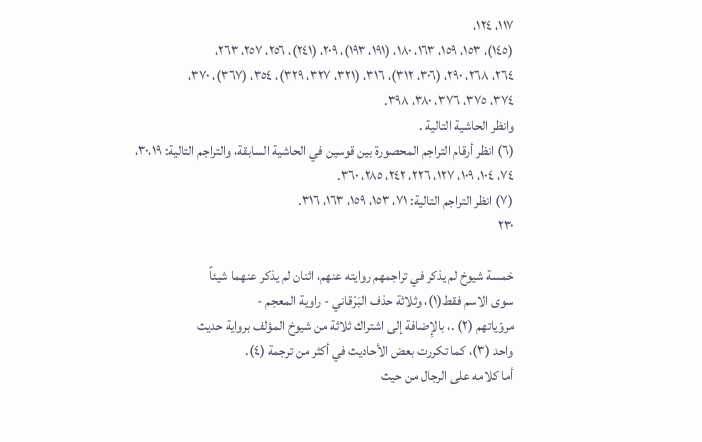١١٧، ١٢٤،
(١٤٥)، ١٥٣، ١٥٩، ١٦٣، ١٨٠، (١٩١، ١٩٣)، ٢٠٩، (٢٤١)، ٢٥٦، ٢٥٧، ٢٦٣،
٢٦٤، ٢٦٨، ٢٩٠، (٣٠٦، ٣١٢)، ٣١٦، (٣٢١، ٣٢٧، ٣٢٩)، ٣٥٤، (٣٦٧)، ٣٧٠،
٣٧٤، ٣٧٥، ٣٧٦، ٣٨٠، ٣٩٨.
وانظر الحاشية التالية .
(٦) انظر أرقام التراجم المحصورة بين قوسين في الحاشية السابقة، والتراجم التالية: ٣٠،١٩،
٧٤، ١٠٤، ١٠٩، ١٢٧، ٢٢٦، ٢٤٢، ٢٨٥، ٣٦٠.
(٧) انظر التراجم التالية: ٧١، ١٥٣، ١٥٩، ١٦٣، ٣١٦.
٢٣٠

خمسة شيوخ لم يذكر في تراجمهم روايته عنهم، اثنان لم يذكر عنهما شيئاً
سوى الاسم فقط(١)، وثلاثة حذف البَرْقاني - راوية المعجم -
مروّياتهم (٢) .، بالإِضافة إلى اشتراك ثلاثة من شيوخ المؤلف برواية حديث
واحد (٣)، كما تكررت بعض الأحاديث في أكثر من ترجمة (٤).
أما كلامه على الرجال من حيث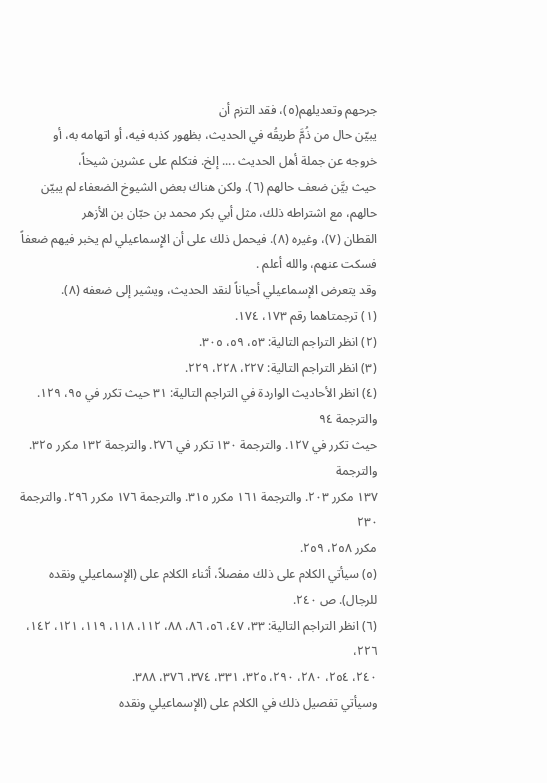جرحهم وتعديلهم(٥)، فقد التزم أن
يبيّن حال من ذُمَّ طريقُه في الحديث، بظهور كذبه فيه، أو اتهامه به، أو
خروجه عن جملة أهل الحديث .... إلخ. فتكلم على عشرين شيخاً،
حيث بيَّن ضعف حالهم (٦). ولكن هناك بعض الشيوخ الضعفاء لم يبيّن
حالهم، مع اشتراطه ذلك، مثل أبي بكر محمد بن حبّان بن الأزهر
القطان (٧)، وغيره (٨). فيحمل ذلك على أن الإِسماعيلي لم يخبر فيهم ضعفاً
فسكت عنهم، والله أعلم .
وقد يتعرض الإسماعيلي أحياناً لنقد الحديث، ويشير إلى ضعفه (٨).
(١) ترجمتاهما رقم ١٧٣، ١٧٤.
(٢) انظر التراجم التالية: ٥٣، ٥٩، ٣٠٥.
(٣) انظر التراجم التالية: ٢٢٧، ٢٢٨، ٢٢٩.
(٤) انظر الأحاديث الواردة في التراجم التالية: ٣١ حيث تكرر في ٩٥، ١٢٩. والترجمة ٩٤
حيث تكرر في ١٢٧. والترجمة ١٣٠ تكرر في ٢٧٦. والترجمة ١٣٢ مكرر ٣٢٥. والترجمة
١٣٧ مكرر ٢٠٣. والترجمة ١٦١ مكرر ٣١٥. والترجمة ١٧٦ مكرر ٢٩٦. والترجمة ٢٣٠
مکرر ٢٥٨، ٢٥٩.
(٥) سيأتي الكلام على ذلك مفصلاً، أثناء الكلام على (الإسماعيلي ونقده للرجال). ص ٢٤٠.
(٦) انظر التراجم التالية: ٣٣، ٤٧، ٥٦، ٨٦، ٨٨، ١١٢، ١١٨، ١١٩، ١٢١، ١٤٢، ٢٢٦،
٢٤٠، ٢٥٤، ٢٨٠، ٢٩٠، ٣٢٥، ٣٣١، ٣٧٤، ٣٧٦، ٣٨٨.
وسيأتي تفصيل ذلك في الكلام على (الإسماعيلي ونقده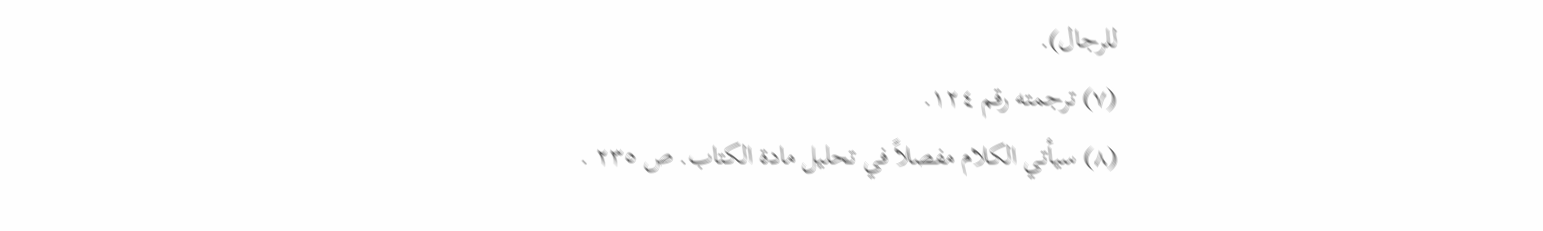للرجال).
(٧) ترجمته رقم ١٢٤.
(٨) سيأتي الكلام مفصلاً في تحليل مادة الكتاب. ص ٢٣٥ .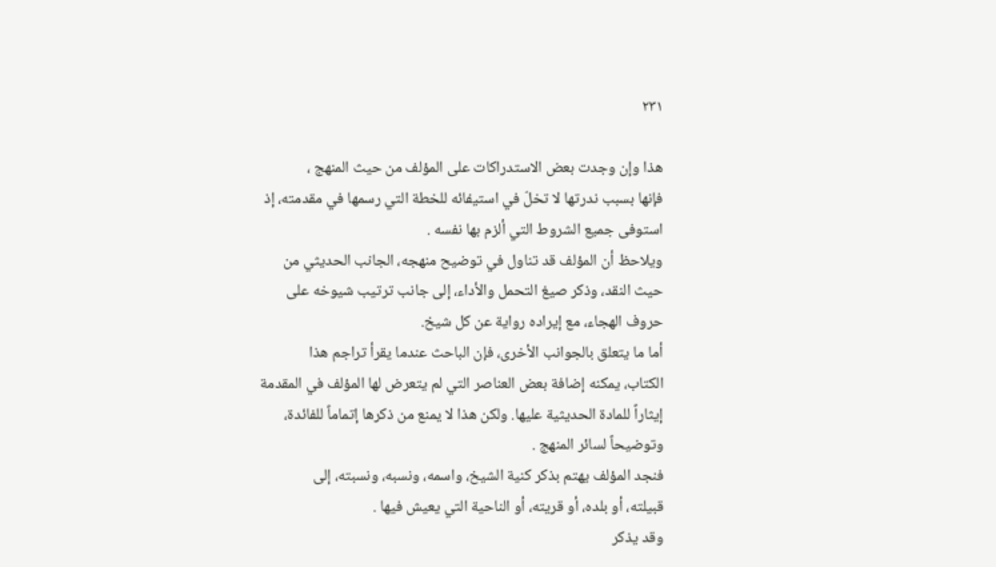٢٣١

هذا وإن وجدت بعض الاستدراكات على المؤلف من حيث المنهج ،
فإنها بسبب ندرتها لا تخلّ في استيفائه للخطة التي رسمها في مقدمته، إذ
استوفى جميع الشروط التي ألزم بها نفسه .
ويلاحظ أن المؤلف قد تناول في توضيح منهجه، الجانب الحديثي من
حيث النقد، وذكر صيغ التحمل والأداء، إلى جانب ترتيب شيوخه على
حروف الهجاء، مع إيراده رواية عن كل شيخ.
أما ما يتعلق بالجوانب الأخرى، فإن الباحث عندما يقرأ تراجم هذا
الكتاب، يمكنه إضافة بعض العناصر التي لم يتعرض لها المؤلف في المقدمة
إيثاراً للمادة الحديثية عليها. ولكن هذا لا يمنع من ذكرها إتماماً للفائدة،
وتوضيحاً لسائر المنهج .
فنجد المؤلف يهتم بذكر كنية الشيخ، واسمه، ونسبه، ونسبته، إلى
قبيلته، أو بلده، أو قريته، أو الناحية التي يعيش فيها .
وقد يذكر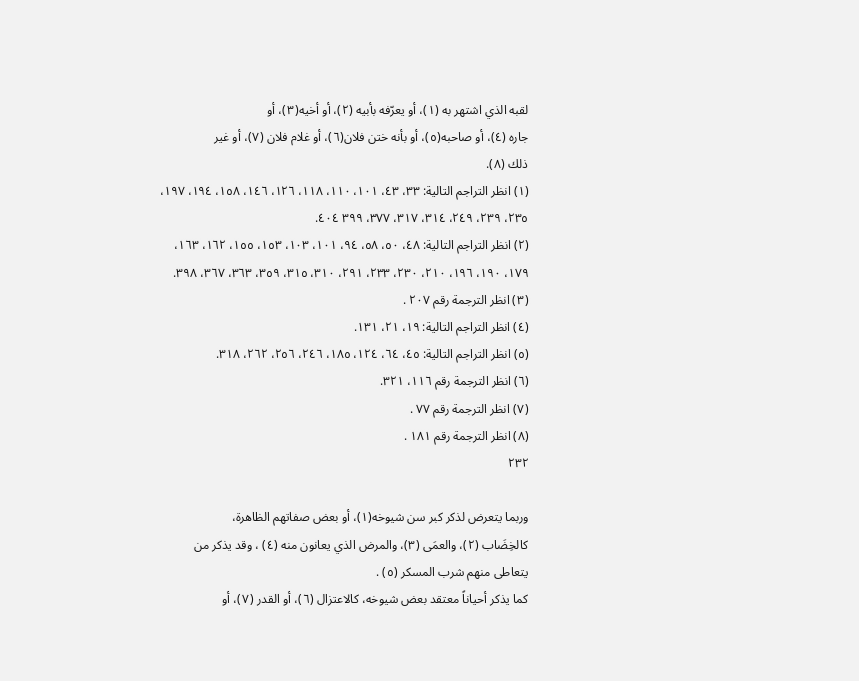لقبه الذي اشتهر به (١)، أو يعرّفه بأبيه (٢)، أو أخيه(٣)، أو
جاره (٤)، أو صاحبه(٥)، أو بأنه ختن فلان(٦)، أو غلام فلان (٧)، أو غير
ذلك (٨).
(١) انظر التراجم التالية: ٣٣، ٤٣، ١٠١، ١١٠، ١١٨، ١٢٦، ١٤٦، ١٥٨، ١٩٤، ١٩٧،
٢٣٥، ٢٣٩، ٢٤٩، ٣١٤، ٣١٧، ٣٧٧، ٣٩٩ ٤٠٤.
(٢) انظر التراجم التالية: ٤٨، ٥٠، ٥٨، ٩٤، ١٠١، ١٠٣، ١٥٣، ١٥٥، ١٦٢، ١٦٣،
١٧٩، ١٩٠، ١٩٦، ٢١٠، ٢٣٠، ٢٣٣، ٢٩١، ٣١٠، ٣١٥، ٣٥٩، ٣٦٣، ٣٦٧، ٣٩٨.
(٣) انظر الترجمة رقم ٢٠٧ .
(٤) انظر التراجم التالية: ١٩، ٢١، ١٣١.
(٥) انظر التراجم التالية: ٤٥، ٦٤، ١٢٤، ١٨٥، ٢٤٦، ٢٥٦، ٢٦٢، ٣١٨.
(٦) انظر الترجمة رقم ١١٦، ٣٢١.
(٧) انظر الترجمة رقم ٧٧ .
(٨) انظر الترجمة رقم ١٨١ .
٢٣٢

وربما يتعرض لذكر كبر سن شيوخه(١)، أو بعض صفاتهم الظاهرة،
كالخِضَاب (٢)، والعمَى (٣)، والمرض الذي يعانون منه (٤) ، وقد يذكر من
يتعاطى منهم شرب المسكر (٥) .
كما يذكر أحياناً معتقد بعض شيوخه، كالاعتزال (٦)، أو القدر (٧)، أو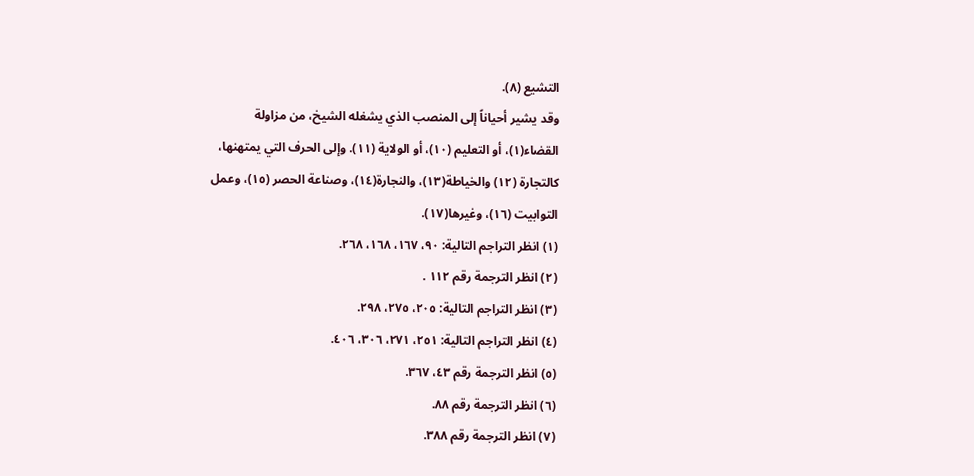التشيع (٨).
وقد يشير أحياناً إلى المنصب الذي يشغله الشيخ، من مزاولة
القضاء(١)، أو التعليم (١٠)، أو الولاية (١١). وإلى الحرف التي يمتهنها،
كالتجارة (١٢) والخياطة(١٣)، والنجارة(١٤)، وصناعة الحصر (١٥)، وعمل
التوابيت (١٦)، وغيرها(١٧).
(١) انظر التراجم التالية: ٩٠، ١٦٧، ١٦٨، ٢٦٨.
(٢) انظر الترجمة رقم ١١٢ .
(٣) انظر التراجم التالية: ٢٠٥، ٢٧٥، ٢٩٨.
(٤) انظر التراجم التالية: ٢٥١، ٢٧١، ٣٠٦، ٤٠٦.
(٥) انظر الترجمة رقم ٤٣، ٣٦٧.
(٦) انظر الترجمة رقم ٨٨.
(٧) انظر الترجمة رقم ٣٨٨.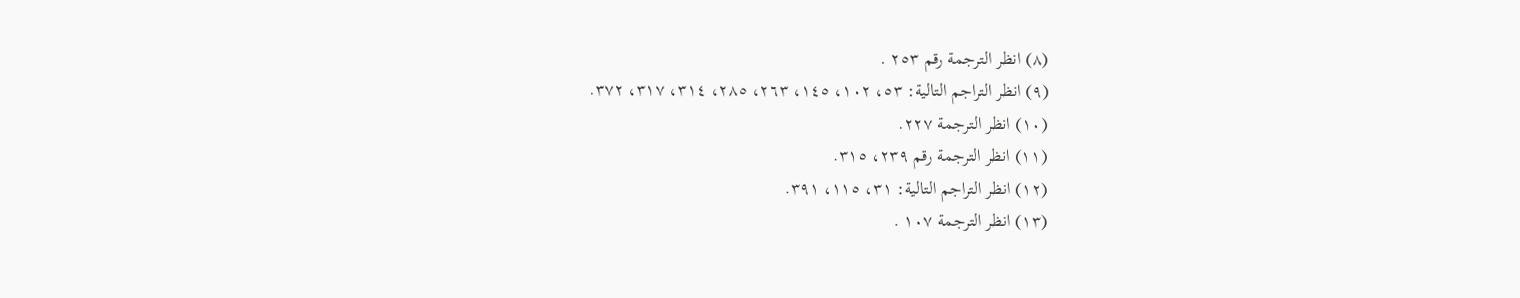(٨) انظر الترجمة رقم ٢٥٣ .
(٩) انظر التراجم التالية: ٥٣، ١٠٢، ١٤٥، ٢٦٣، ٢٨٥، ٣١٤، ٣١٧، ٣٧٢.
(١٠) انظر الترجمة ٢٢٧.
(١١) انظر الترجمة رقم ٢٣٩، ٣١٥.
(١٢) انظر التراجم التالية: ٣١، ١١٥، ٣٩١.
(١٣) انظر الترجمة ١٠٧ .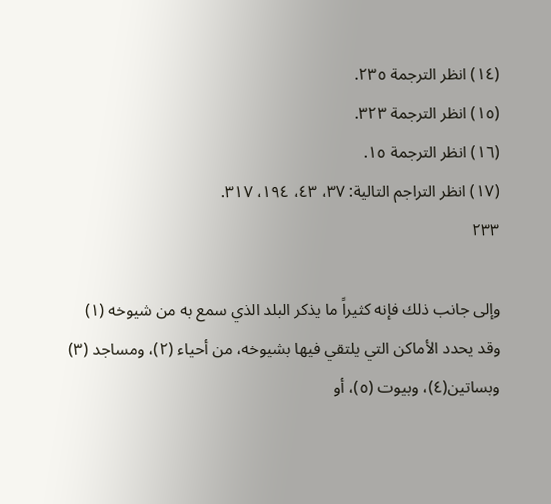(١٤) انظر الترجمة ٢٣٥.
(١٥) انظر الترجمة ٣٢٣.
(١٦) انظر الترجمة ١٥.
(١٧) انظر التراجم التالية: ٣٧، ٤٣، ١٩٤، ٣١٧.
٢٣٣

وإلى جانب ذلك فإنه كثيراً ما يذكر البلد الذي سمع به من شيوخه (١)
وقد يحدد الأماكن التي يلتقي فيها بشيوخه، من أحياء (٢)، ومساجد (٣)
وبساتين(٤)، وبيوت (٥)، أو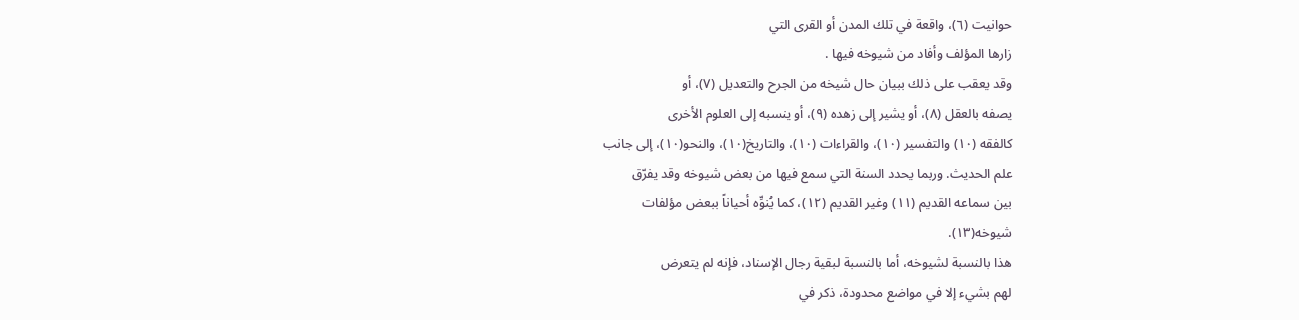حوانيت (٦)، واقعة في تلك المدن أو القرى التي
زارها المؤلف وأفاد من شيوخه فيها .
وقد يعقب على ذلك ببيان حال شيخه من الجرح والتعديل (٧)، أو
يصفه بالعقل (٨)، أو يشير إلى زهده (٩)، أو ينسبه إلى العلوم الأخرى
كالفقه (١٠) والتفسير (١٠)، والقراءات (١٠)، والتاريخ(١٠)، والنحو(١٠)، إلى جانب
علم الحديث. وربما يحدد السنة التي سمع فيها من بعض شيوخه وقد يفرّق
بين سماعه القديم (١١) وغير القديم (١٢)، كما يُنوِّه أحياناً ببعض مؤلفات
شيوخه(١٣).
هذا بالنسبة لشيوخه، أما بالنسبة لبقية رجال الإسناد، فإنه لم يتعرض
لهم بشيء إلا في مواضع محدودة، ذكر في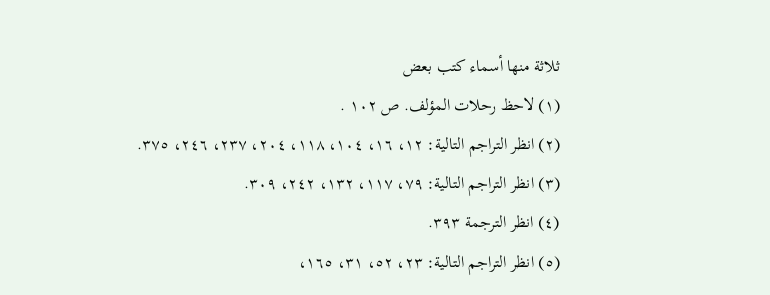ثلاثة منها أسماء كتب بعض
(١) لاحظ رحلات المؤلف. ص ١٠٢ .
(٢) انظر التراجم التالية: ١٢، ١٦، ١٠٤، ١١٨، ٢٠٤، ٢٣٧، ٢٤٦، ٣٧٥.
(٣) انظر التراجم التالية: ٧٩، ١١٧، ١٣٢، ٢٤٢، ٣٠٩.
(٤) انظر الترجمة ٣٩٣.
(٥) انظر التراجم التالية: ٢٣، ٥٢، ٣١، ١٦٥،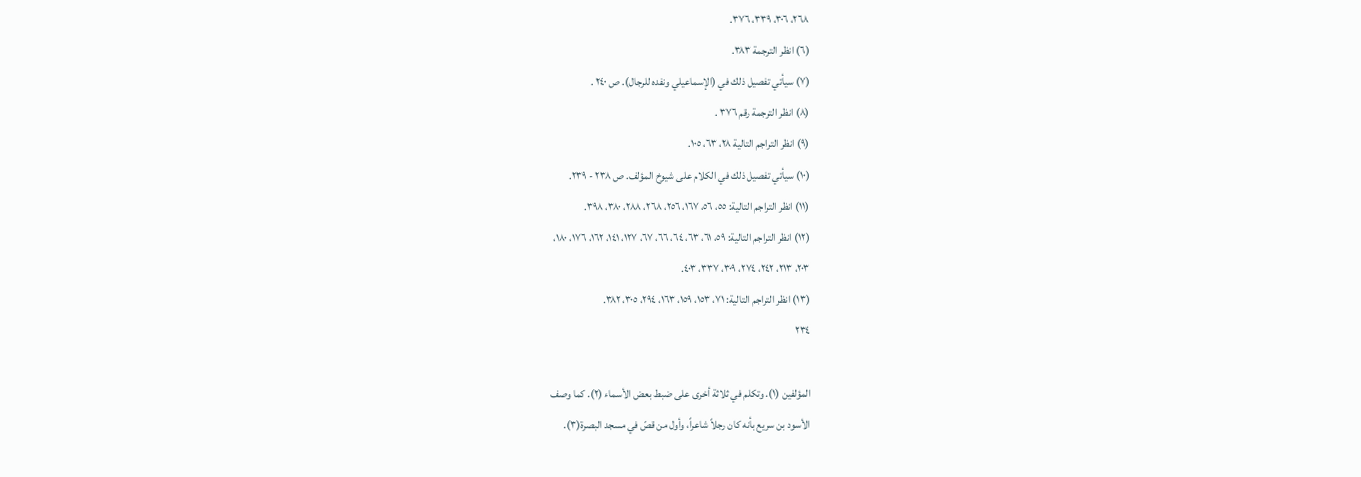٢٦٨، ٣٠٦، ٣٣٩، ٣٧٦.
(٦) انظر الترجمة ٣٨٣.
(٧) سيأتي تفصيل ذلك في (الإسماعيلي ونفده للرجال). ص ٢٤٠ .
(٨) انظر الترجمة رقم ٣٧٦ .
(٩) انظر التراجم التالية ٢٨، ٦٣، ١٠٥.
(١٠) سيأتي تفصيل ذلك في الكلام على شيوخ المؤلف. ص ٢٣٨ - ٢٣٩.
(١١) انظر التراجم التالية: ٥٥، ٥٦، ١٦٧، ٢٥٦، ٢٦٨، ٢٨٨، ٣٨٠، ٣٩٨.
(١٢) انظر التراجم التالية: ٥٩، ٦١، ٦٣، ٦٤، ٦٦، ٦٧، ١٢٧، ١٤١، ١٦٢، ١٧٦، ١٨٠،
٢٠٣، ٢١٣، ٢٤٢، ٢٧٤، ٣٠٩، ٣٣٧، ٤٠٣.
(١٣) انظر التراجم التالية: ٧١، ١٥٣، ١٥٩، ١٦٣، ٢٩٤، ٣٠٥، ٣٨٢.
٢٣٤

المؤلفين (١). وتكلم في ثلاثة أخرى على ضبط بعض الأسماء (٢). كما وصف
الأسود بن سريع بأنه كان رجلاً شاعراً، وأول من قصّ في مسجد البصرة(٣).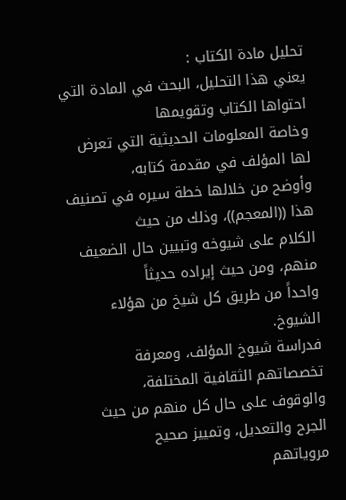تحليل مادة الكتاب :
يعني هذا التحليل، البحث في المادة التي احتواها الكتاب وتقويمها
وخاصة المعلومات الحديثية التي تعرض لها المؤلف في مقدمة كتابه،
وأوضح من خلالها خطة سيره في تصنيف هذا ((المعجم))، وذلك من حيث
الكلام على شيوخه وتبيين حال الضعيف منهم، ومن حيث إيراده حديثاً
واحداً من طريق كل شيخ من هؤلاء الشيوخ.
فدراسة شيوخ المؤلف، ومعرفة تخصصاتهم الثقافية المختلفة،
والوقوف على حال كل منهم من حيث الجرح والتعديل، وتمييز صحيح
مروياتهم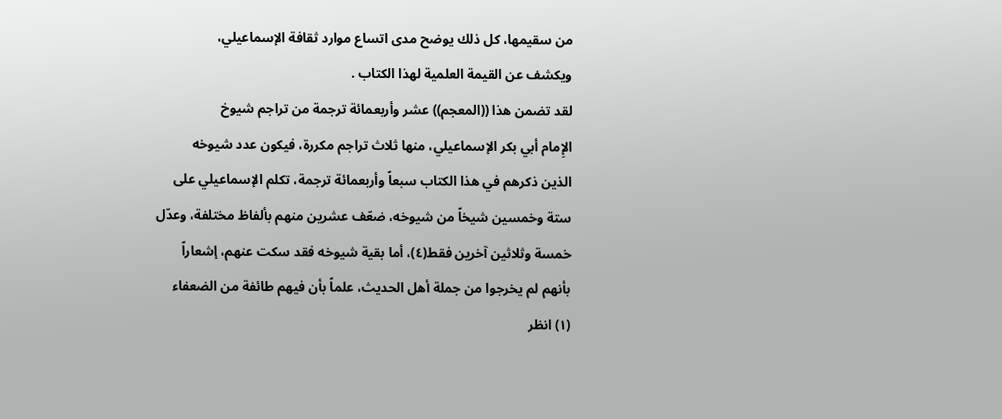من سقيمها، كل ذلك يوضح مدى اتساع موارد ثقافة الإسماعيلي،
ويكشف عن القيمة العلمية لهذا الكتاب .
لقد تضمن هذا ((المعجم)) عشر وأربعمائة ترجمة من تراجم شيوخ
الإِمام أبي بكر الإسماعيلي، منها ثلاث تراجم مكررة، فيكون عدد شيوخه
الذين ذكرهم في هذا الكتاب سبعاً وأربعمائة ترجمة، تكلم الإسماعيلي على
ستة وخمسين شيخاً من شيوخه، ضعّف عشرين منهم بألفاظ مختلفة، وعدّل
خمسة وثلاثين آخرين فقط(٤)، أما بقية شيوخه فقد سكت عنهم، إشعاراً
بأنهم لم يخرجوا من جملة أهل الحديث، علماً بأن فيهم طائفة من الضعفاء
(١) انظر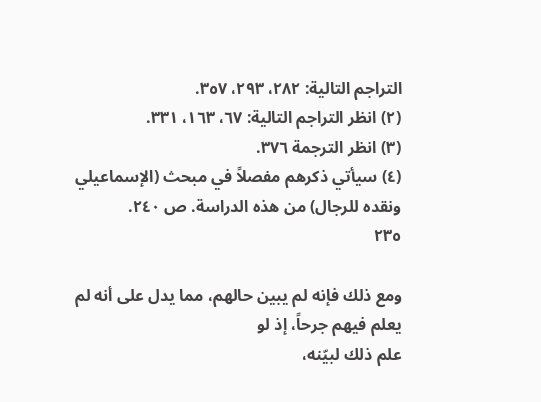التراجم التالية: ٢٨٢، ٢٩٣، ٣٥٧.
(٢) انظر التراجم التالية: ٦٧، ١٦٣، ٣٣١.
(٣) انظر الترجمة ٣٧٦.
(٤) سيأتي ذكرهم مفصلاً في مبحث (الإسماعيلي ونقده للرجال) من هذه الدراسة. ص ٢٤٠.
٢٣٥

ومع ذلك فإنه لم يبين حالهم، مما يدل على أنه لم يعلم فيهم جرحاً، إذ لو
علم ذلك لبيّنه،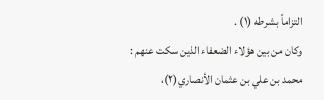التزاماً بشرطه (١) .
وكان من بين هؤلاء الضعفاء الذين سكت عنهم :
محمد بن علي بن عثمان الأنصاري(٢)،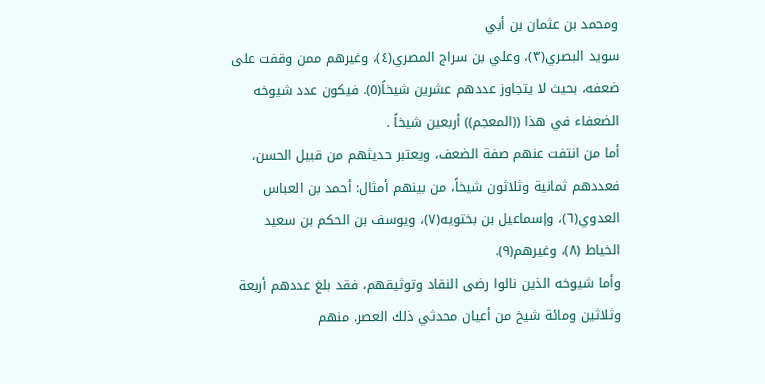ومحمد بن عثمان بن أبي
سويد البصري(٣)، وعلي بن سراج المصري(٤)، وغيرهم ممن وقفت على
ضعفه، بحيث لا يتجاوز عددهم عشرين شيخاً(٥). فيكون عدد شيوخه
الضعفاء في هذا ((المعجم)) أربعين شيخاً .
أما من انتفت عنهم صفة الضعف، ويعتبر حديثهم من قبيل الحسن،
فعددهم ثمانية وثلاثون شيخاً، من بينهم أمثال: أحمد بن العباس
العدوي(٦)، وإسماعيل بن بختويه(٧)، ويوسف بن الحكم بن سعيد
الخياط (٨)، وغيرهم(٩).
وأما شيوخه الذين نالوا رضى النقاد وتوثيقهم، فقد بلغ عددهم أربعة
وثلاثين ومائة شيخ من أعيان محدثي ذلك العصر. منهم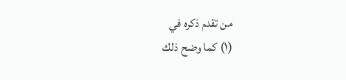من تقدم ذكره في
(١) كما وضح ذلك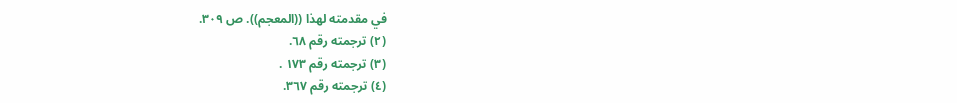في مقدمته لهذا ((المعجم)). ص ٣٠٩.
(٢) ترجمته رقم ٦٨.
(٣) ترجمته رقم ١٧٣ .
(٤) ترجمته رقم ٣٦٧.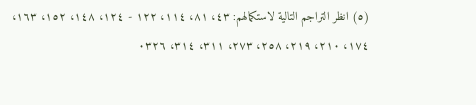(٥) انظر التراجم التالية لاستكمالهم: ٤٣، ٨١، ١١٤، ١٢٢ - ١٢٤، ١٤٨، ١٥٢، ١٦٣،
١٧٤، ٢١٠، ٢١٩، ٢٥٨، ٢٧٣، ٣١١، ٣١٤، ٠٣٢٦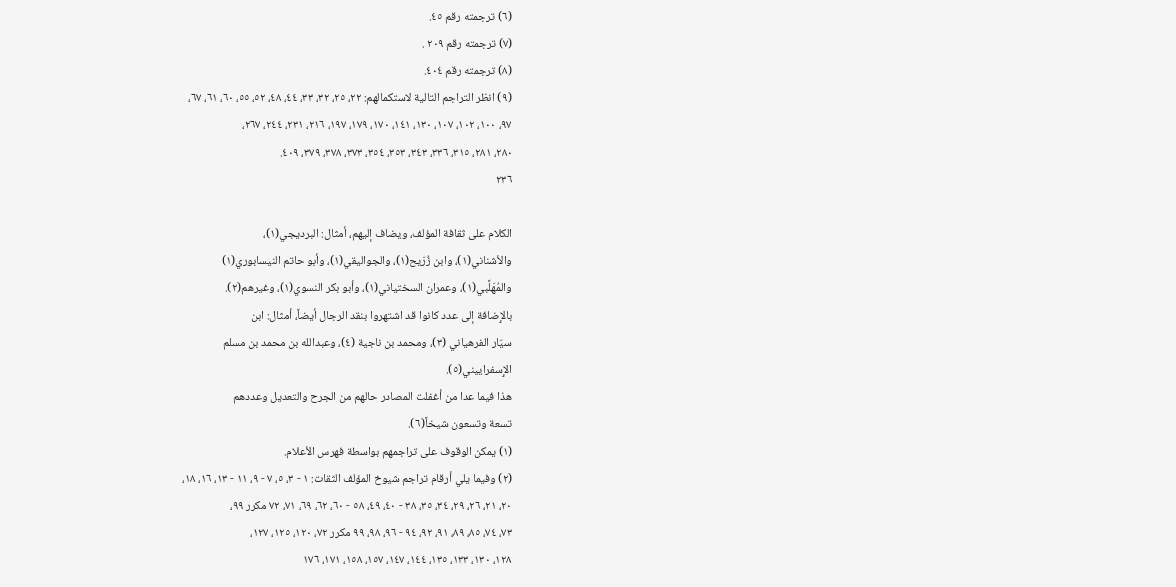(٦) ترجمته رقم ٤٥.
(٧) ترجمته رقم ٢٠٩ .
(٨) ترجمته رقم ٤٠٤.
(٩) انظر التراجم التالية لاستكمالهم: ٢٢، ٢٥، ٣٢، ٣٣، ٤٤، ٤٨، ٥٢، ٥٥، ٦٠، ٦١، ٦٧،
٩٧، ١٠٠، ١٠٢، ١٠٧، ١٣٠، ١٤١، ١٧٠، ١٧٩، ١٩٧، ٢١٦، ٢٣١، ٢٤٤، ٢٦٧،
٢٨٠، ٢٨١، ٣١٥، ٣٣٦، ٣٤٣، ٣٥٣، ٣٥٤، ٣٧٣، ٣٧٨، ٣٧٩، ٤٠٩.
٢٣٦

الكلام على ثقافة المؤلف، ويضاف إليهم، أمثال: البرديجي(١)،
والأشناني(١)، وابن زُرَيح(١)، والجواليقي(١)، وأبو حاتم النيسابوري(١)
والمُهَلَّبي(١)، وعمران السختياني(١)، وأبو بكر النسوي(١)، وغيرهم(٢).
بالإِضافة إلى عدد كانوا قد اشتهروا بنقد الرجال أيضاً، أمثال: ابن
سيّار الفرهياني (٣)، ومحمد بن ناجية (٤)، وعبدالله بن محمد بن مسلم
الإِسفراييني(٥).
هذا فيما عدا من أغفلت المصادر حالهم من الجرح والتعديل وعددهم
تسعة وتسعون شيخاً(٦).
(١) يمكن الوقوف على تراجمهم بواسطة فهرس الأعلام.
(٢) وفيما يلي أرقام تراجم شيوخ المؤلف الثقات: ١ - ٣، ٥، ٧ - ٩، ١١ - ١٣، ١٦، ١٨،
٢٠، ٢١، ٢٦، ٢٩، ٣٤، ٣٥، ٣٨ - ٤٠، ٤٩، ٥٨ - ٦٠، ٦٢، ٦٩، ٧١، ٧٢ مكرر ٩٩،
٧٣، ٧٤، ٨٥، ٨٩، ٩١، ٩٢، ٩٤ - ٩٦، ٩٨، ٩٩ مكرر ٧٢، ١٢٠، ١٢٥، ١٢٧،
١٢٨، ١٣٠، ١٣٣، ١٣٥، ١٤٤، ١٤٧، ١٥٧، ١٥٨، ١٧١، ١٧٦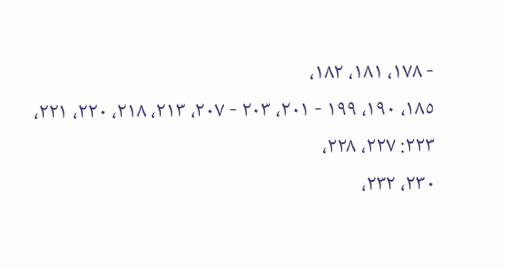- ١٧٨، ١٨١، ١٨٢،
١٨٥، ١٩٠، ١٩٩ - ٢٠١، ٢٠٣ - ٢٠٧، ٢١٣، ٢١٨، ٢٢٠، ٢٢١، ٢٢٣: ٢٢٧، ٢٢٨،
٢٣٠، ٢٣٢،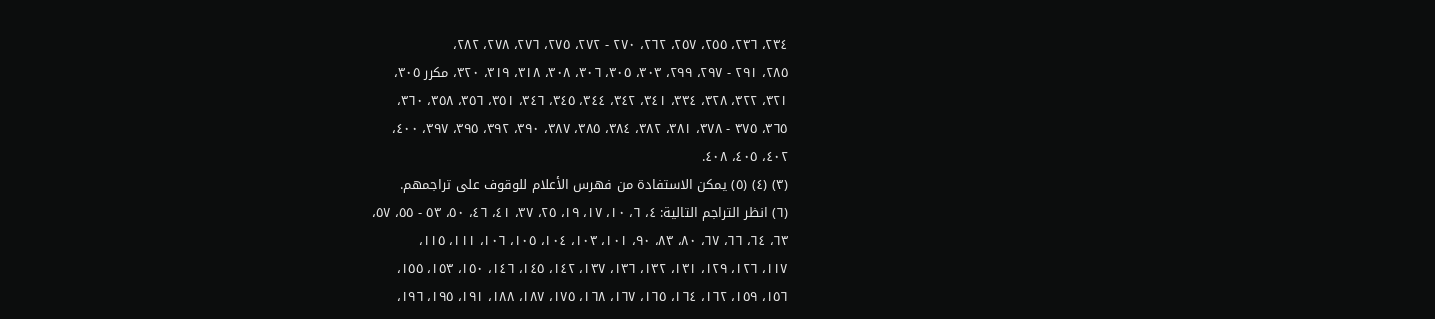٢٣٤، ٢٣٦، ٢٥٥، ٢٥٧، ٢٦٢، ٢٧٠ - ٢٧٢، ٢٧٥، ٢٧٦، ٢٧٨، ٢٨٢،
٢٨٥، ٢٩١ - ٢٩٧، ٢٩٩، ٣٠٣، ٣٠٥، ٣٠٦، ٣٠٨، ٣١٨، ٣١٩، ٣٢٠، مکرر ٣٠٥،
٣٢١، ٣٢٢، ٣٢٨، ٣٣٤، ٣٤١، ٣٤٢، ٣٤٤، ٣٤٥، ٣٤٦، ٣٥١، ٣٥٦، ٣٥٨، ٣٦٠،
٣٦٥، ٣٧٥ - ٣٧٨، ٣٨١، ٣٨٢، ٣٨٤، ٣٨٥، ٣٨٧، ٣٩٠، ٣٩٢، ٣٩٥، ٣٩٧، ٤٠٠،
٤٠٢، ٤٠٥، ٤٠٨.
(٣) (٤) (٥) يمكن الاستفادة من فهرس الأعلام للوقوف على تراجمهم.
(٦) انظر التراجم التالية: ٤، ٦، ١٠، ١٧، ١٩، ٢٥، ٣٧، ٤١، ٤٦، ٥٠، ٥٣ - ٥٥، ٥٧،
٦٣، ٦٤، ٦٦، ٦٧، ٨٠، ٨٣، ٩٠، ١٠١، ١٠٣، ١٠٤، ١٠٥، ١٠٦، ١١١، ١١٥،
١١٧، ١٢٦، ١٢٩، ١٣١، ١٣٢، ١٣٦، ١٣٧، ١٤٢، ١٤٥، ١٤٦، ١٥٠، ١٥٣، ١٥٥،
١٥٦، ١٥٩، ١٦٢، ١٦٤، ١٦٥، ١٦٧، ١٦٨، ١٧٥، ١٨٧، ١٨٨، ١٩١، ١٩٥، ١٩٦،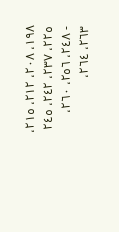١٩٨، ٢٠٨، ٢١٢، ٢١٥، ٢٢٥، ٢٣٧، ٢٤٢، ٢٤٥ - ٢٤٨، ٢٥٦، ٢٦٠، ٢٦٣، ٢٦٤،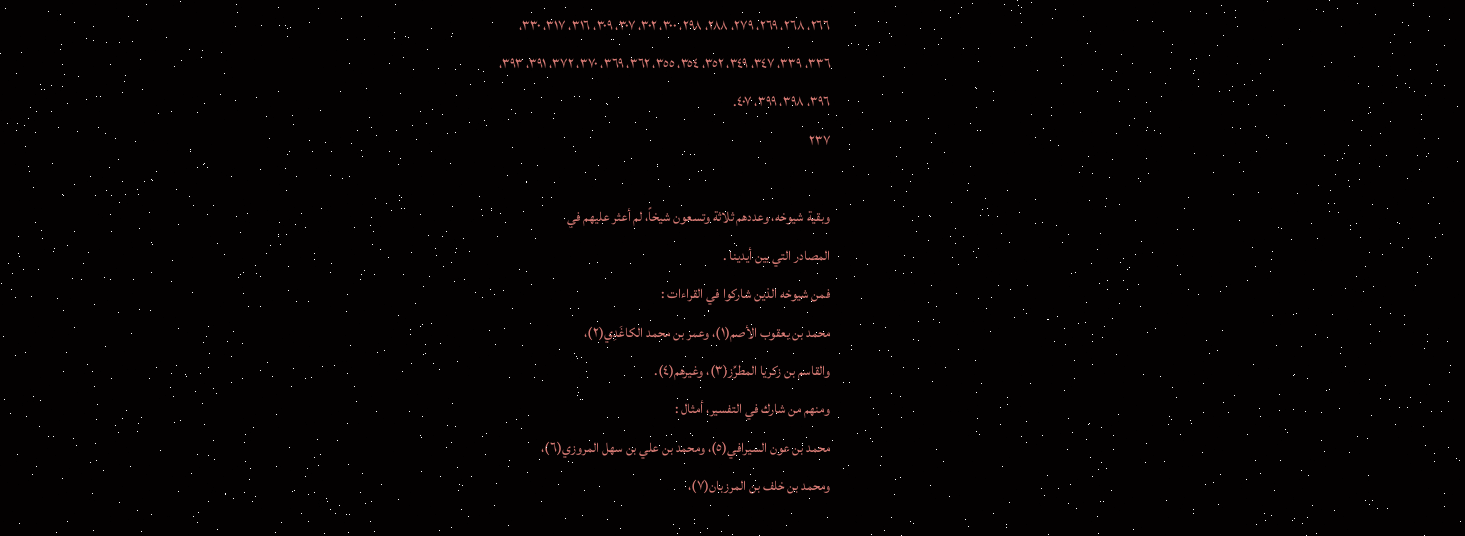٢٦٦، ٢٦٨، ٢٦٩، ٢٧٩، ٢٨٨، ٢٩٨، ٣٠٠، ٣٠٢، ٣٠٧، ٣٠٩، ٣١٦، ٣١٧، ٣٣٠،
٣٣٦، ٣٣٩، ٣٤٧، ٣٤٩، ٣٥٢، ٣٥٤، ٣٥٥، ٣٦٢، ٣٦٩، ٣٧٠، ٣٧٢، ٣٩١، ٣٩٣،
٣٩٦، ٣٩٨، ٣٩٩، ٤٠٧.
٢٣٧

وبقية شيوخه، وعددهم ثلاثة وتسعون شيخاً، لم أعثر عليهم في
المصادر التي بين أيدينا .
فمن شيوخه الذين شاركوا في القراءات :
محمد بن يعقوب الأصم(١)، وعمر بن محمد الكاغَدِي(٢)،
والقاسم بن زكريا المطرِّز(٣)، وغيرهم(٤).
ومنهم من شارك في التفسير، أمثال :
محمد بن عون السيرافي(٥)، ومحمد بن علي بن سهل المروزي(٦)،
ومحمد بن خلف بن المرزبان(٧)،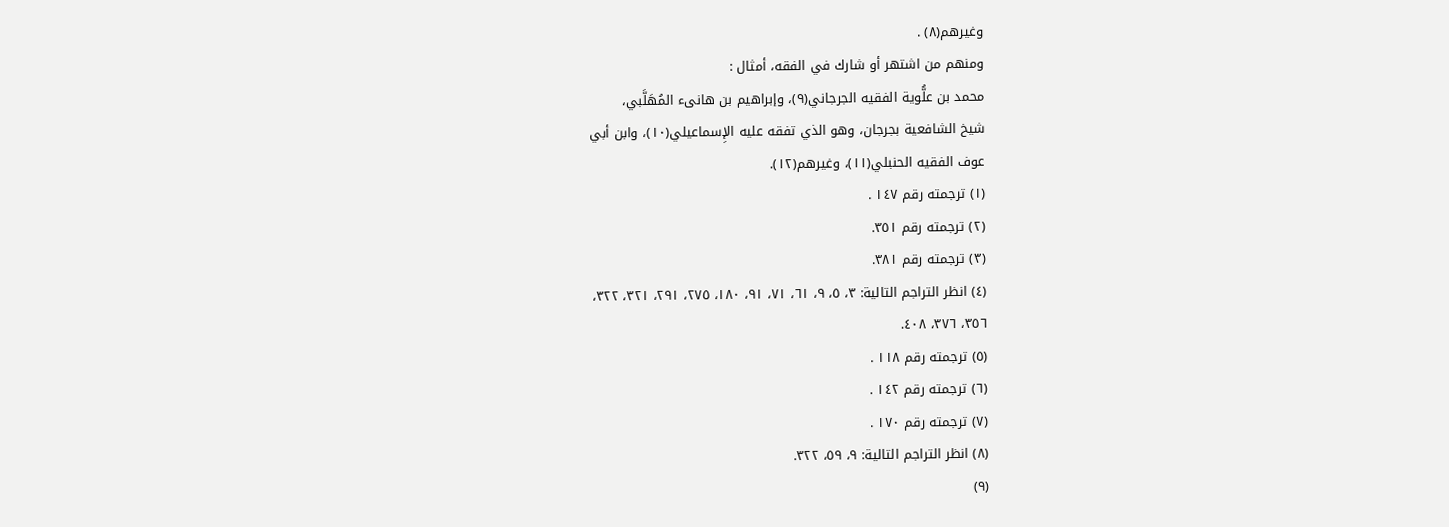وغيرهم(٨) .
ومنهم من اشتهر أو شارك في الفقه، أمثال :
محمد بن علُّوية الفقيه الجرجاني(٩)، وإبراهيم بن هانىء المُهَلَّبي،
شيخ الشافعية بجرجان، وهو الذي تفقه عليه الإِسماعيلي(١٠)، وابن أبي
عوف الفقيه الحنبلي(١١)، وغيرهم(١٢).
(١) ترجمته رقم ١٤٧ .
(٢) ترجمته رقم ٣٥١.
(٣) ترجمته رقم ٣٨١.
(٤) انظر التراجم التالية: ٣، ٥، ٩، ٦١، ٧١، ٩١، ١٨٠، ٢٧٥، ٢٩١، ٣٢١، ٣٢٢،
٣٥٦، ٣٧٦، ٤٠٨.
(٥) ترجمته رقم ١١٨ .
(٦) ترجمته رقم ١٤٢ .
(٧) ترجمته رقم ١٧٠ .
(٨) انظر التراجم التالية: ٩، ٥٩، ٣٢٢.
(٩)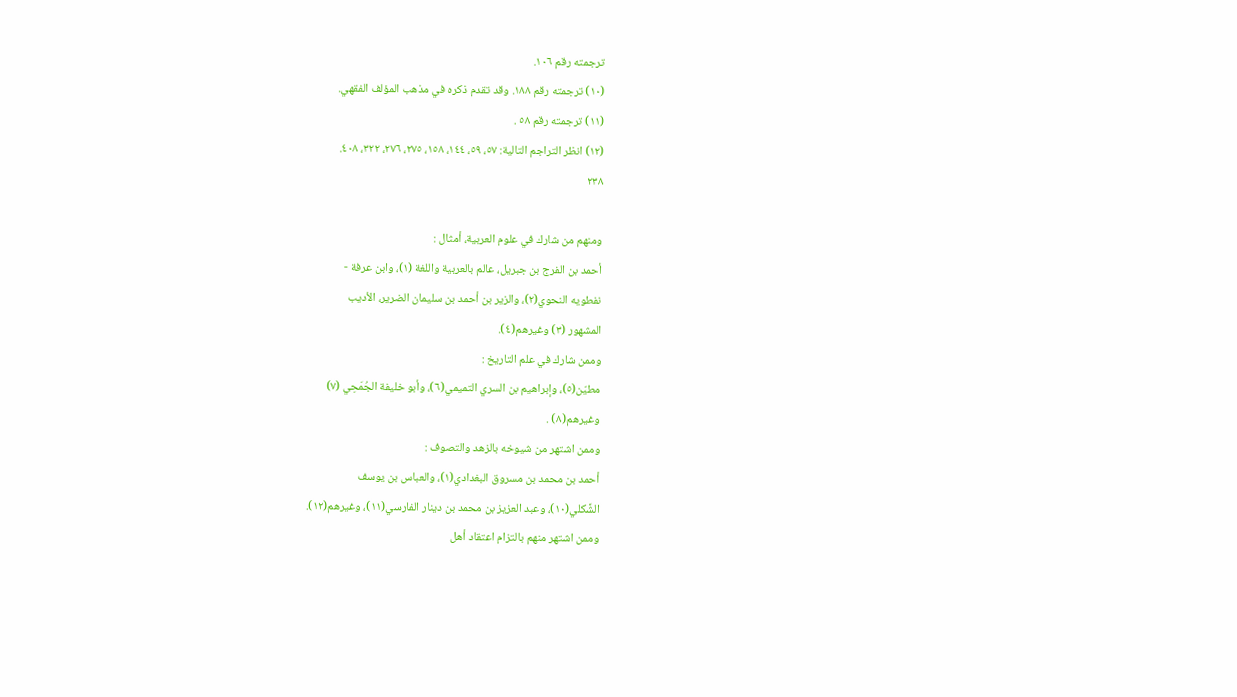ترجمته رقم ١٠٦.
(١٠) ترجمته رقم ١٨٨. وقد تقدم ذكره في مذهب المؤلف الفقهي.
(١١) ترجمته رقم ٥٨ .
(١٢) انظر التراجم التالية: ٥٧، ٥٩، ١٤٤، ١٥٨، ٢٧٥، ٢٧٦، ٣٢٢، ٤٠٨.
٢٣٨

ومنهم من شارك في علوم العربية، أمثال :
أحمد بن الفرج بن جبريل، عالم بالعربية واللغة (١)، وابن عرفة -
نفطويه النحوي(٢)، والزير بن أحمد بن سليمان الضرير، الأديب
المشهور (٣) وغيرهم(٤).
وممن شارك في علم التاريخ :
مطيّن(٥)، وإبراهيم بن السري التميمي(٦)، وأبو خليفة الجُمَحِي (٧)
وغیرهم(٨) .
وممن اشتهر من شيوخه بالزهد والتصوف :
أحمد بن محمد بن مسروق البغدادي(١)، والعباس بن يوسف
الشَّكلي(١٠)، وعبد العزيز بن محمد بن دينار الفارسي(١١)، وغيرهم(١٢).
وممن اشتهر منهم بالتزام اعتقاد أهل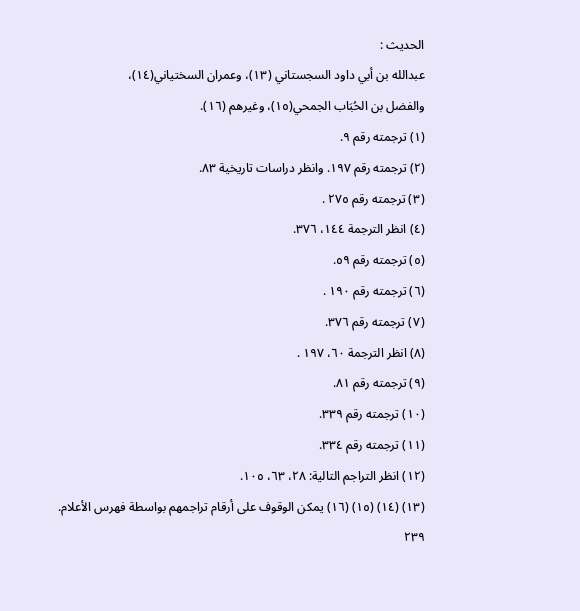الحديث :
عبدالله بن أبي داود السجستاني (١٣)، وعمران السختياني(١٤)،
والفضل بن الحُبَاب الجمحي(١٥)، وغيرهم (١٦).
(١) ترجمته رقم ٩.
(٢) ترجمته رقم ١٩٧. وانظر دراسات تاريخية ٨٣.
(٣) ترجمته رقم ٢٧٥ .
(٤) انظر الترجمة ١٤٤، ٣٧٦.
(٥) ترجمته رقم ٥٩.
(٦) ترجمته رقم ١٩٠ .
(٧) ترجمته رقم ٣٧٦.
(٨) انظر الترجمة ٦٠، ١٩٧ .
(٩) ترجمته رقم ٨١.
(١٠) ترجمته رقم ٣٣٩.
(١١) ترجمته رقم ٣٣٤.
(١٢) انظر التراجم التالية: ٢٨، ٦٣، ١٠٥.
(١٣) (١٤) (١٥) (١٦) يمكن الوقوف على أرقام تراجمهم بواسطة فهرس الأعلام.
٢٣٩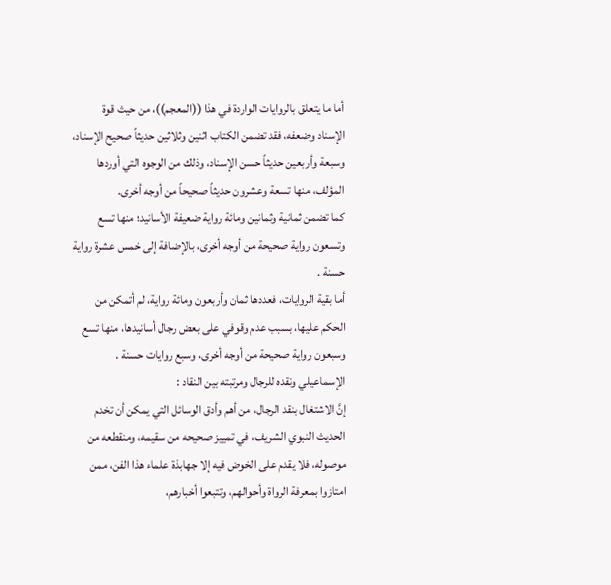أما ما يتعلق بالروايات الواردة في هذا ((المعجم))، من حيث قوة
الإسناد وضعفه، فقد تضمن الكتاب اثنين وثلاثين حديثاً صحيح الإسناد،
وسبعة وأربعين حديثاً حسن الإسناد، وذلك من الوجوه التي أوردها
المؤلف، منها تسعة وعشرون حديثاً صحيحاً من أوجه أخرى.
كما تضمن ثمانية وثمانين ومائة رواية ضعيفة الأسانيد؛ منها تسع
وتسعون رواية صحيحة من أوجه أخرى، بالإضافة إلى خمس عشرة رواية
حسنة .
أما بقية الروايات، فعددها ثمان وأربعون ومائة رواية، لم أتمكن من
الحكم عليها، بسبب عدم وقوفي على بعض رجال أسانيدها، منها تسع
وسبعون رواية صحيحة من أوجه أخرى، وسبع روايات حسنة .
الإسماعيلي ونقده للرجال ومرتبته بين النقاد :
إنَّ الاشتغال بنقد الرجال، من أهم وأدق الوسائل التي يمكن أن تخدم
الحديث النبوي الشريف، في تمييز صحيحه من سقيمه، ومنقطعه من
موصوله، فلا يقدم على الخوض فيه إلا جهابذة علماء هذا الفن، ممن
امتازوا بمعرفة الرواة وأحوالهم، وتتبعوا أخبارهم،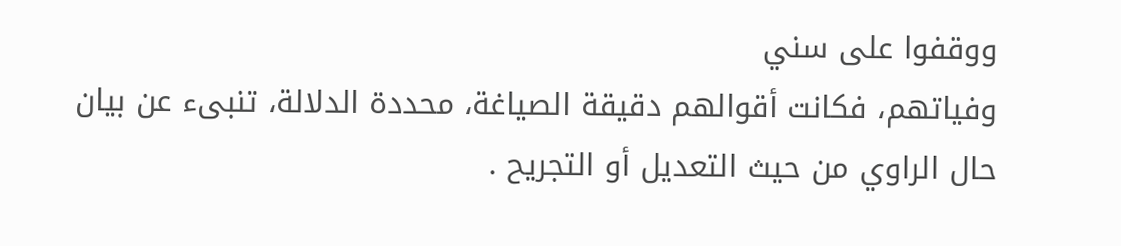ووقفوا على سني
وفياتهم، فكانت أقوالهم دقيقة الصياغة، محددة الدلالة، تنبىء عن بيان
حال الراوي من حيث التعديل أو التجريح .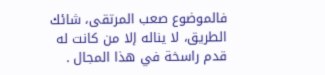فالموضوع صعب المرتقى، شائك الطريق، لا يناله إلا من كانت له
قدم راسخة في هذا المجال .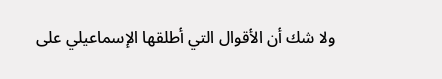ولا شك أن الأقوال التي أطلقها الإسماعيلي على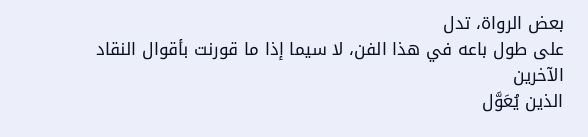بعض الرواة، تدل
على طول باعه في هذا الفن، لا سيما إذا ما قورنت بأقوال النقاد الآخرين
الذين يُعَوَّل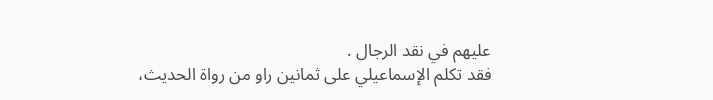عليهم في نقد الرجال .
فقد تكلم الإسماعيلي على ثمانين راو من رواة الحديث،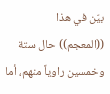بيّن في هذا
((المعجم)) حال ستة وخمسين راوياً منهم، أما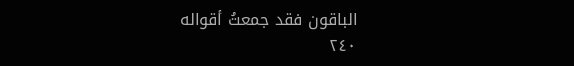الباقون فقد جمعتُ أقواله
٢٤٠